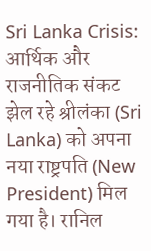Sri Lanka Crisis: आर्थिक और राजनीतिक संकट झेल रहे श्रीलंका (Sri Lanka) को अपना नया राष्ट्रपति (New President) मिल गया है। रानिल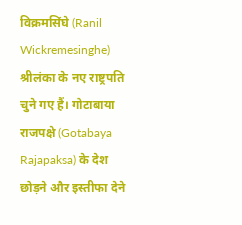विक्रमसिंघे (Ranil Wickremesinghe) श्रीलंका के नए राष्ट्रपति चुने गए हैं। गोटाबाया राजपक्षे (Gotabaya Rajapaksa) के देश छोड़ने और इस्तीफा देने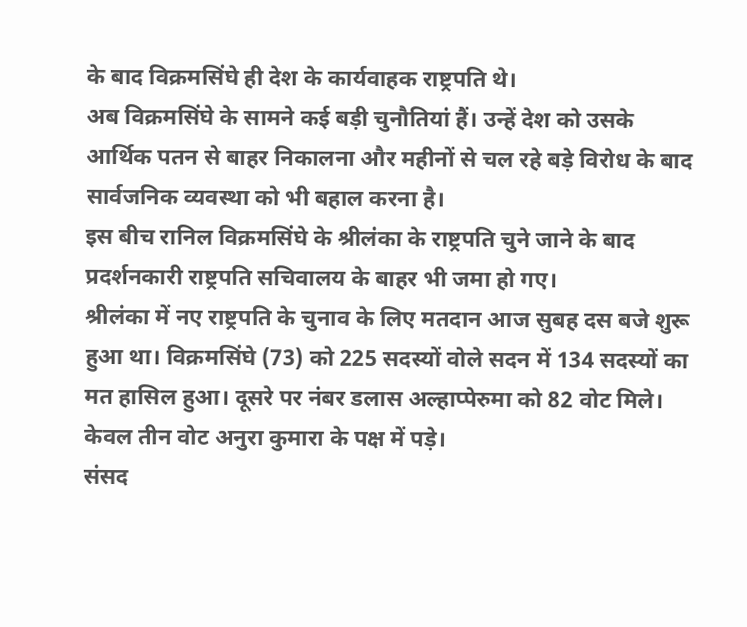के बाद विक्रमसिंघे ही देश के कार्यवाहक राष्ट्रपति थे।
अब विक्रमसिंघे के सामने कई बड़ी चुनौतियां हैं। उन्हें देश को उसके आर्थिक पतन से बाहर निकालना और महीनों से चल रहे बड़े विरोध के बाद सार्वजनिक व्यवस्था को भी बहाल करना है।
इस बीच रानिल विक्रमसिंघे के श्रीलंका के राष्ट्रपति चुने जाने के बाद प्रदर्शनकारी राष्ट्रपति सचिवालय के बाहर भी जमा हो गए।
श्रीलंका में नए राष्ट्रपति के चुनाव के लिए मतदान आज सुबह दस बजे शुरू हुआ था। विक्रमसिंघे (73) को 225 सदस्यों वोले सदन में 134 सदस्यों का मत हासिल हुआ। दूसरे पर नंबर डलास अल्हाप्पेरुमा को 82 वोट मिले। केवल तीन वोट अनुरा कुमारा के पक्ष में पड़े।
संसद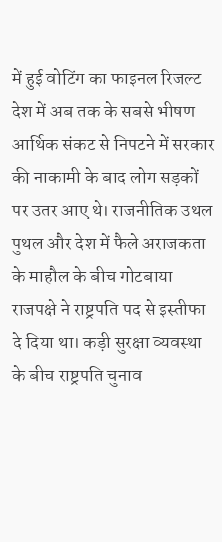में हुई वोटिंग का फाइनल रिजल्ट
देश में अब तक के सबसे भीषण आर्थिक संकट से निपटने में सरकार की नाकामी के बाद लोग सड़कों पर उतर आए थे। राजनीतिक उथल पुथल और देश में फैले अराजकता के माहौल के बीच गोटबाया राजपक्षे ने राष्ट्रपति पद से इस्तीफा दे दिया था। कड़ी सुरक्षा व्यवस्था के बीच राष्ट्रपति चुनाव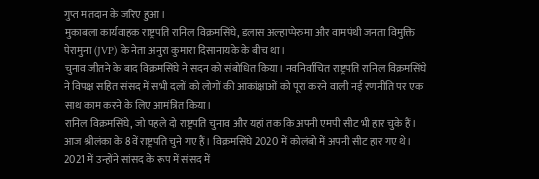गुप्त मतदान के जरिए हुआ।
मुकाबला कार्यवाहक राष्ट्रपति रानिल विक्रमसिंघे, डलास अल्हाप्पेरुमा और वामपंथी जनता विमुक्ति पेरामुना (JVP) के नेता अनुरा कुमारा दिसानायके के बीच था।
चुनाव जीतने के बाद विक्रमसिंघे ने सदन को संबोधित किया। नवनिर्वाचित राष्ट्रपति रानिल विक्रमसिंघे ने विपक्ष सहित संसद में सभी दलों को लोगों की आकांक्षाओं को पूरा करने वाली नई रणनीति पर एक साथ काम करने के लिए आमंत्रित किया।
रानिल विक्रमसिंघे, जो पहले दो राष्ट्रपति चुनाव और यहां तक कि अपनी एमपी सीट भी हार चुके हैं। आज श्रीलंका के 8वें राष्ट्रपति चुने गए हैं। विक्रमसिंघे 2020 में कोलंबो में अपनी सीट हार गए थे। 2021 में उन्होंने सांसद के रूप में संसद में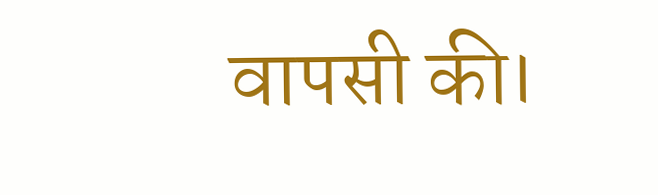वापसी की।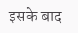इसके बाद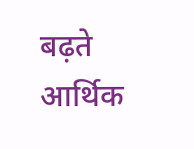बढ़ते आर्थिक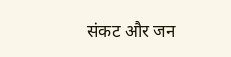संकट और जन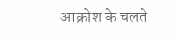आक्रोश के चलते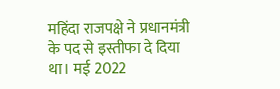महिंदा राजपक्षे ने प्रधानमंत्री के पद से इस्तीफा दे दिया था। मई 2022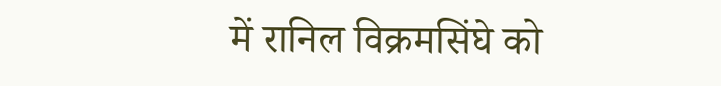में रानिल विक्रमसिंघे को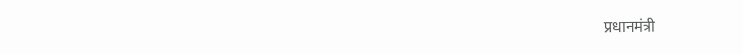प्रधानमंत्री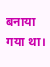बनाया गया था।